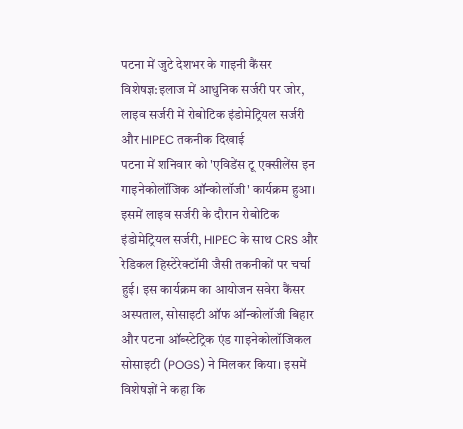पटना में जुटे देशभर के गाइनी कैंसर विशेषज्ञ:इलाज में आधुनिक सर्जरी पर जोर, लाइव सर्जरी में रोबोटिक इंडोमेट्रियल सर्जरी और HIPEC तकनीक दिखाई
पटना में शनिवार को 'एविडेंस टू एक्सीलेंस इन गाइनेकोलॉजिक ऑन्कोलॉजी' कार्यक्रम हुआ। इसमें लाइव सर्जरी के दौरान रोबोटिक इंडोमेट्रियल सर्जरी, HIPEC के साथ CRS और रेडिकल हिस्टेरेक्टॉमी जैसी तकनीकों पर चर्चा हुई। इस कार्यक्रम का आयोजन सवेरा कैंसर अस्पताल, सोसाइटी ऑफ ऑन्कोलॉजी बिहार और पटना ऑब्स्टेट्रिक एंड गाइनेकोलॉजिकल सोसाइटी (POGS) ने मिलकर किया। इसमें विशेषज्ञों ने कहा कि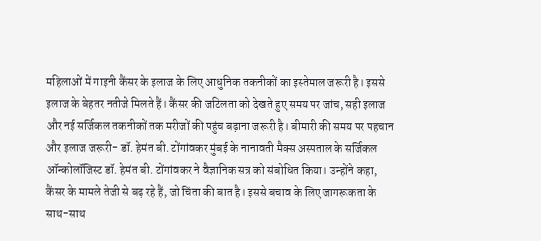महिलाओं में गाइनी कैंसर के इलाज के लिए आधुनिक तकनीकों का इस्तेमाल जरूरी है। इससे इलाज के बेहतर नतीजे मिलते हैं। कैंसर की जटिलता को देखते हुए समय पर जांच, सही इलाज और नई सर्जिकल तकनीकों तक मरीजों की पहुंच बढ़ाना जरूरी है। बीमारी की समय पर पहचान और इलाज जरूरी- डॉ. हेमंत बी. टोंगांवकर मुंबई के नानावती मैक्स अस्पताल के सर्जिकल ऑन्कोलॉजिस्ट डॉ. हेमंत बी. टोंगांवकर ने वैज्ञानिक सत्र को संबोधित किया। उन्होंने कहा, कैंसर के मामले तेजी से बढ़ रहे हैं, जो चिंता की बात है। इससे बचाव के लिए जागरूकता के साथ-साथ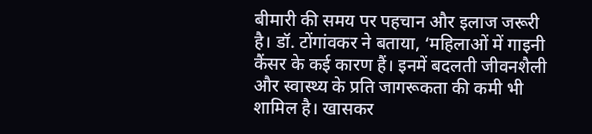बीमारी की समय पर पहचान और इलाज जरूरी है। डॉ. टोंगांवकर ने बताया, ‘महिलाओं में गाइनी कैंसर के कई कारण हैं। इनमें बदलती जीवनशैली और स्वास्थ्य के प्रति जागरूकता की कमी भी शामिल है। खासकर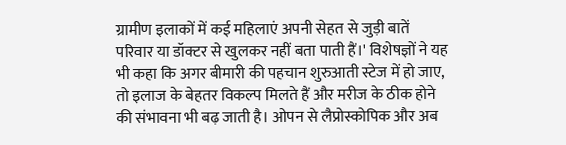ग्रामीण इलाकों में कई महिलाएं अपनी सेहत से जुड़ी बातें परिवार या डॉक्टर से खुलकर नहीं बता पाती हैं।' विशेषज्ञों ने यह भी कहा कि अगर बीमारी की पहचान शुरुआती स्टेज में हो जाए, तो इलाज के बेहतर विकल्प मिलते हैं और मरीज के ठीक होने की संभावना भी बढ़ जाती है। ओपन से लैप्रोस्कोपिक और अब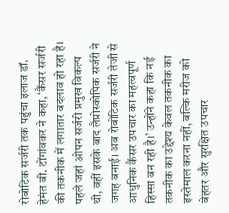रोबोटिक सर्जरी तक पहुंचा इलाज डॉ. हेमंत बी. टोंगांवकर ने कहा, ‘कैंसर सर्जरी की तकनीक में लगातार बदलाव हो रहा है। पहले जहां ओपन सर्जरी प्रमुख विकल्प थी, वहीं इसके बाद लैप्रोस्कोपिक सर्जरी ने जगह बनाई। अब रोबोटिक सर्जरी तेजी से आधुनिक कैंसर उपचार का महत्वपूर्ण हिस्सा बन रही है।’ उन्होंने कहा कि नई तकनीक का उद्देश्य केवल तकनीक का इस्तेमाल करना नहीं, बल्कि मरीज को बेहतर और सुरक्षित उपचार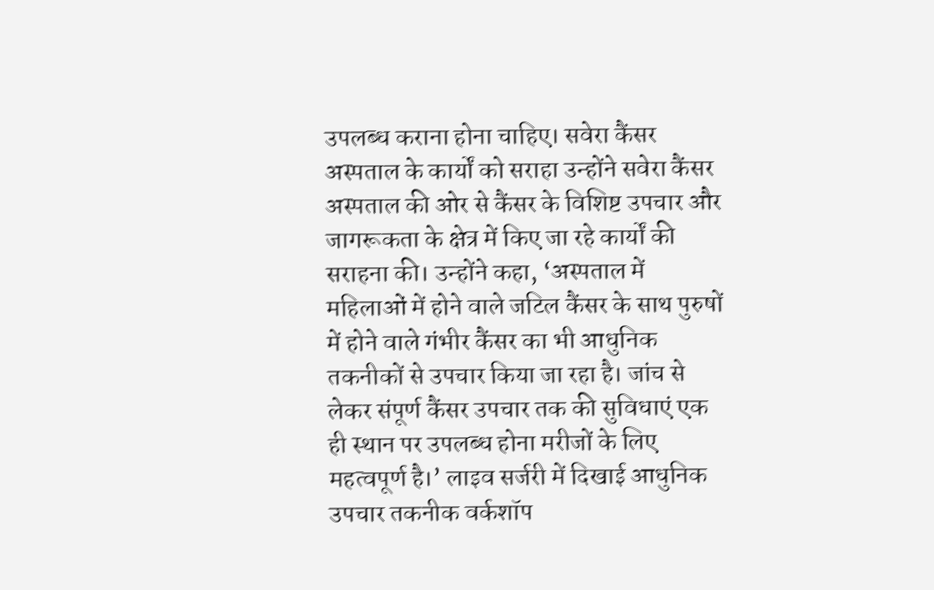उपलब्ध कराना होना चाहिए। सवेरा कैंसर अस्पताल के कार्यों को सराहा उन्होंने सवेरा कैंसर अस्पताल की ओर से कैंसर के विशिष्ट उपचार और जागरूकता के क्षेत्र में किए जा रहे कार्यों की सराहना की। उन्होंने कहा, ‘अस्पताल में महिलाओं में होने वाले जटिल कैंसर के साथ पुरुषों में होने वाले गंभीर कैंसर का भी आधुनिक तकनीकों से उपचार किया जा रहा है। जांच से लेकर संपूर्ण कैंसर उपचार तक की सुविधाएं एक ही स्थान पर उपलब्ध होना मरीजों के लिए महत्वपूर्ण है।’ लाइव सर्जरी में दिखाई आधुनिक उपचार तकनीक वर्कशॉप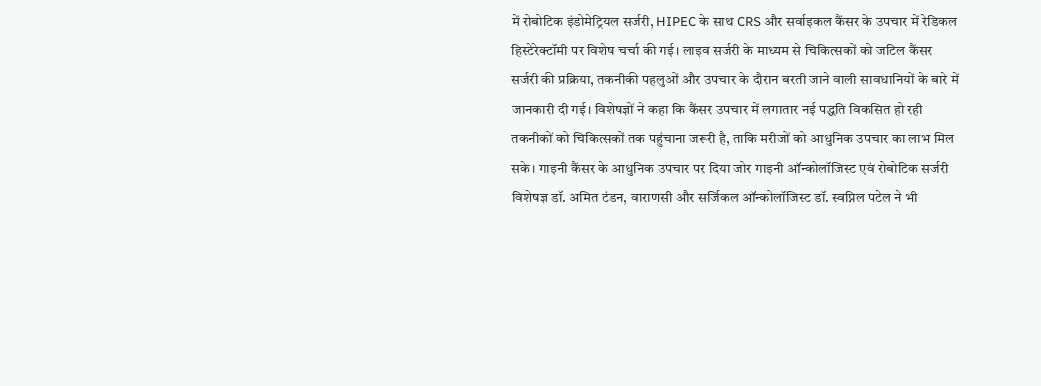में रोबोटिक इंडोमेट्रियल सर्जरी, HIPEC के साथ CRS और सर्वाइकल कैंसर के उपचार में रेडिकल हिस्टेरेक्टॉमी पर विशेष चर्चा की गई। लाइव सर्जरी के माध्यम से चिकित्सकों को जटिल कैंसर सर्जरी की प्रक्रिया, तकनीकी पहलुओं और उपचार के दौरान बरती जाने वाली सावधानियों के बारे में जानकारी दी गई। विशेषज्ञों ने कहा कि कैंसर उपचार में लगातार नई पद्धति विकसित हो रही तकनीकों को चिकित्सकों तक पहुंचाना जरूरी है, ताकि मरीजों को आधुनिक उपचार का लाभ मिल सके। गाइनी कैंसर के आधुनिक उपचार पर दिया जोर गाइनी ऑन्कोलॉजिस्ट एवं रोबोटिक सर्जरी विशेषज्ञ डॉ. अमित टंडन, वाराणसी और सर्जिकल ऑन्कोलॉजिस्ट डॉ. स्वप्निल पटेल ने भी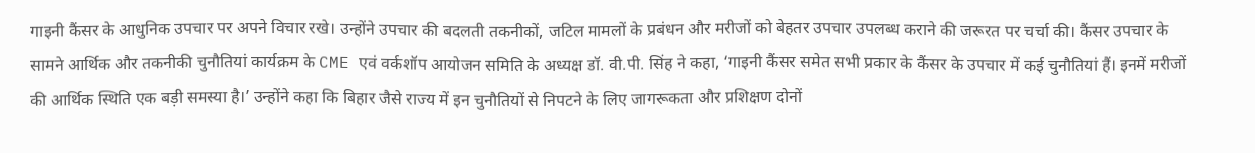गाइनी कैंसर के आधुनिक उपचार पर अपने विचार रखे। उन्होंने उपचार की बदलती तकनीकों, जटिल मामलों के प्रबंधन और मरीजों को बेहतर उपचार उपलब्ध कराने की जरूरत पर चर्चा की। कैंसर उपचार के सामने आर्थिक और तकनीकी चुनौतियां कार्यक्रम के CME एवं वर्कशॉप आयोजन समिति के अध्यक्ष डॉ. वी.पी. सिंह ने कहा, ‘गाइनी कैंसर समेत सभी प्रकार के कैंसर के उपचार में कई चुनौतियां हैं। इनमें मरीजों की आर्थिक स्थिति एक बड़ी समस्या है।’ उन्होंने कहा कि बिहार जैसे राज्य में इन चुनौतियों से निपटने के लिए जागरूकता और प्रशिक्षण दोनों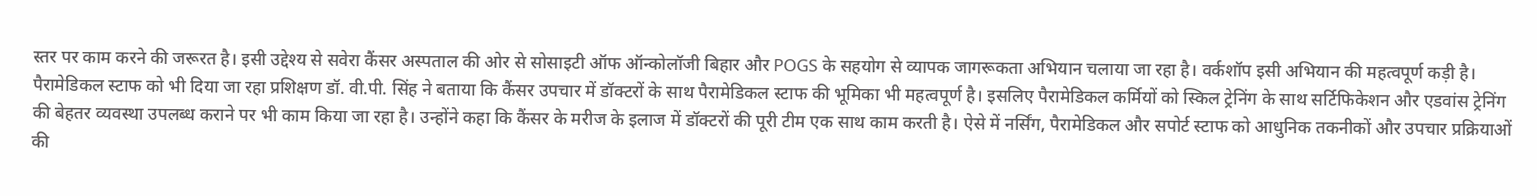स्तर पर काम करने की जरूरत है। इसी उद्देश्य से सवेरा कैंसर अस्पताल की ओर से सोसाइटी ऑफ ऑन्कोलॉजी बिहार और POGS के सहयोग से व्यापक जागरूकता अभियान चलाया जा रहा है। वर्कशॉप इसी अभियान की महत्वपूर्ण कड़ी है। पैरामेडिकल स्टाफ को भी दिया जा रहा प्रशिक्षण डॉ. वी.पी. सिंह ने बताया कि कैंसर उपचार में डॉक्टरों के साथ पैरामेडिकल स्टाफ की भूमिका भी महत्वपूर्ण है। इसलिए पैरामेडिकल कर्मियों को स्किल ट्रेनिंग के साथ सर्टिफिकेशन और एडवांस ट्रेनिंग की बेहतर व्यवस्था उपलब्ध कराने पर भी काम किया जा रहा है। उन्होंने कहा कि कैंसर के मरीज के इलाज में डॉक्टरों की पूरी टीम एक साथ काम करती है। ऐसे में नर्सिंग, पैरामेडिकल और सपोर्ट स्टाफ को आधुनिक तकनीकों और उपचार प्रक्रियाओं की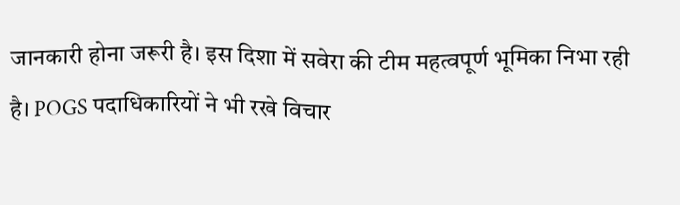जानकारी होना जरूरी है। इस दिशा में सवेरा की टीम महत्वपूर्ण भूमिका निभा रही है। POGS पदाधिकारियों ने भी रखे विचार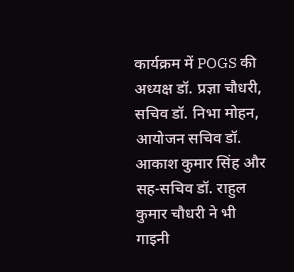कार्यक्रम में POGS की अध्यक्ष डॉ. प्रज्ञा चौधरी, सचिव डॉ. निभा मोहन, आयोजन सचिव डॉ. आकाश कुमार सिंह और सह-सचिव डॉ. राहुल कुमार चौधरी ने भी गाइनी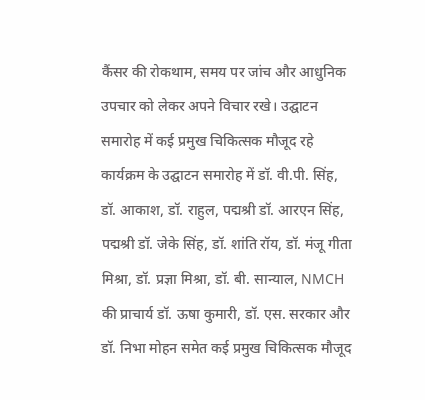कैंसर की रोकथाम, समय पर जांच और आधुनिक उपचार को लेकर अपने विचार रखे। उद्घाटन समारोह में कई प्रमुख चिकित्सक मौजूद रहे कार्यक्रम के उद्घाटन समारोह में डॉ. वी.पी. सिंह, डॉ. आकाश, डॉ. राहुल, पद्मश्री डॉ. आरएन सिंह, पद्मश्री डॉ. जेके सिंह, डॉ. शांति रॉय, डॉ. मंजू गीता मिश्रा, डॉ. प्रज्ञा मिश्रा, डॉ. बी. सान्याल, NMCH की प्राचार्य डॉ. ऊषा कुमारी, डॉ. एस. सरकार और डॉ. निभा मोहन समेत कई प्रमुख चिकित्सक मौजूद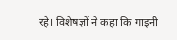रहे। विशेषज्ञों ने कहा कि गाइनी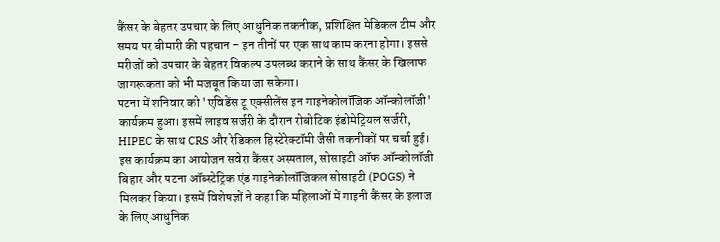कैंसर के बेहतर उपचार के लिए आधुनिक तकनीक, प्रशिक्षित मेडिकल टीम और समय पर बीमारी की पहचान - इन तीनों पर एक साथ काम करना होगा। इससे मरीजों को उपचार के बेहतर विकल्प उपलब्ध कराने के साथ कैंसर के खिलाफ जागरूकता को भी मजबूत किया जा सकेगा।
पटना में शनिवार को 'एविडेंस टू एक्सीलेंस इन गाइनेकोलॉजिक ऑन्कोलॉजी' कार्यक्रम हुआ। इसमें लाइव सर्जरी के दौरान रोबोटिक इंडोमेट्रियल सर्जरी, HIPEC के साथ CRS और रेडिकल हिस्टेरेक्टॉमी जैसी तकनीकों पर चर्चा हुई। इस कार्यक्रम का आयोजन सवेरा कैंसर अस्पताल, सोसाइटी ऑफ ऑन्कोलॉजी बिहार और पटना ऑब्स्टेट्रिक एंड गाइनेकोलॉजिकल सोसाइटी (POGS) ने मिलकर किया। इसमें विशेषज्ञों ने कहा कि महिलाओं में गाइनी कैंसर के इलाज के लिए आधुनिक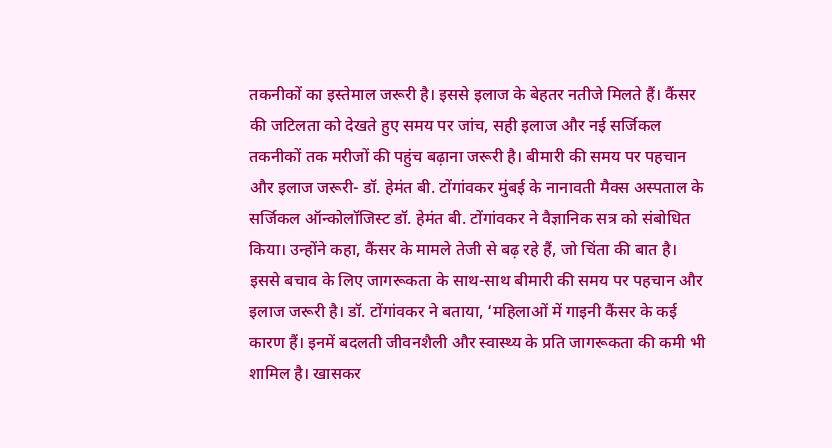तकनीकों का इस्तेमाल जरूरी है। इससे इलाज के बेहतर नतीजे मिलते हैं। कैंसर की जटिलता को देखते हुए समय पर जांच, सही इलाज और नई सर्जिकल तकनीकों तक मरीजों की पहुंच बढ़ाना जरूरी है। बीमारी की समय पर पहचान और इलाज जरूरी- डॉ. हेमंत बी. टोंगांवकर मुंबई के नानावती मैक्स अस्पताल के सर्जिकल ऑन्कोलॉजिस्ट डॉ. हेमंत बी. टोंगांवकर ने वैज्ञानिक सत्र को संबोधित किया। उन्होंने कहा, कैंसर के मामले तेजी से बढ़ रहे हैं, जो चिंता की बात है। इससे बचाव के लिए जागरूकता के साथ-साथ बीमारी की समय पर पहचान और इलाज जरूरी है। डॉ. टोंगांवकर ने बताया, ‘महिलाओं में गाइनी कैंसर के कई कारण हैं। इनमें बदलती जीवनशैली और स्वास्थ्य के प्रति जागरूकता की कमी भी शामिल है। खासकर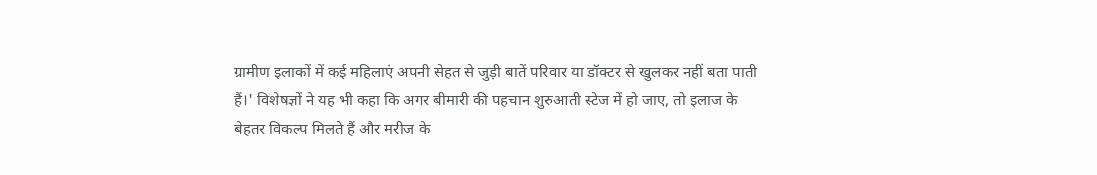ग्रामीण इलाकों में कई महिलाएं अपनी सेहत से जुड़ी बातें परिवार या डॉक्टर से खुलकर नहीं बता पाती हैं।' विशेषज्ञों ने यह भी कहा कि अगर बीमारी की पहचान शुरुआती स्टेज में हो जाए, तो इलाज के बेहतर विकल्प मिलते हैं और मरीज के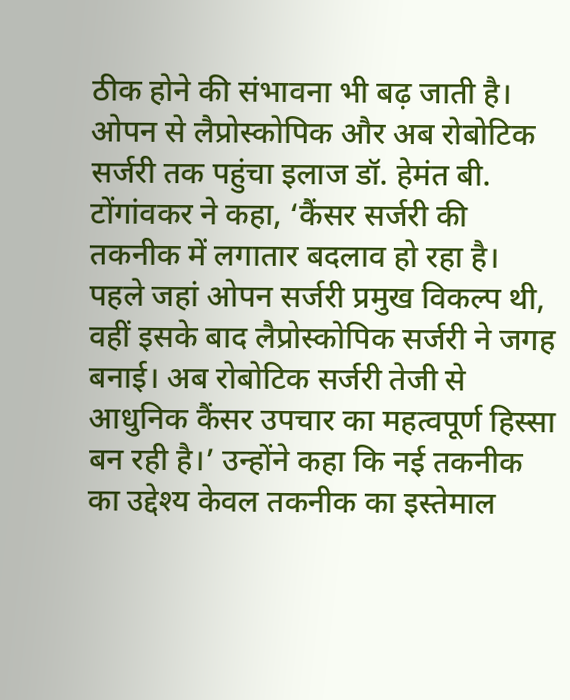ठीक होने की संभावना भी बढ़ जाती है। ओपन से लैप्रोस्कोपिक और अब रोबोटिक सर्जरी तक पहुंचा इलाज डॉ. हेमंत बी. टोंगांवकर ने कहा, ‘कैंसर सर्जरी की तकनीक में लगातार बदलाव हो रहा है। पहले जहां ओपन सर्जरी प्रमुख विकल्प थी, वहीं इसके बाद लैप्रोस्कोपिक सर्जरी ने जगह बनाई। अब रोबोटिक सर्जरी तेजी से आधुनिक कैंसर उपचार का महत्वपूर्ण हिस्सा बन रही है।’ उन्होंने कहा कि नई तकनीक का उद्देश्य केवल तकनीक का इस्तेमाल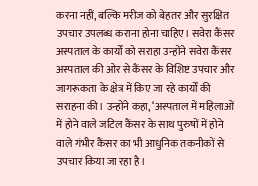करना नहीं, बल्कि मरीज को बेहतर और सुरक्षित उपचार उपलब्ध कराना होना चाहिए। सवेरा कैंसर अस्पताल के कार्यों को सराहा उन्होंने सवेरा कैंसर अस्पताल की ओर से कैंसर के विशिष्ट उपचार और जागरूकता के क्षेत्र में किए जा रहे कार्यों की सराहना की। उन्होंने कहा, ‘अस्पताल में महिलाओं में होने वाले जटिल कैंसर के साथ पुरुषों में होने वाले गंभीर कैंसर का भी आधुनिक तकनीकों से उपचार किया जा रहा है।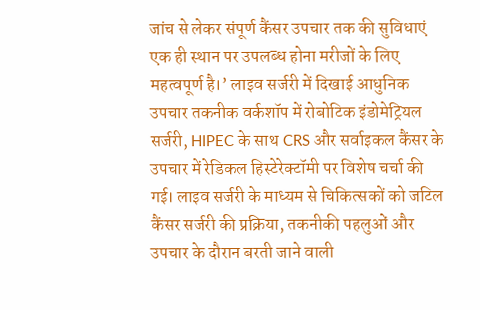जांच से लेकर संपूर्ण कैंसर उपचार तक की सुविधाएं एक ही स्थान पर उपलब्ध होना मरीजों के लिए महत्वपूर्ण है।’ लाइव सर्जरी में दिखाई आधुनिक उपचार तकनीक वर्कशॉप में रोबोटिक इंडोमेट्रियल सर्जरी, HIPEC के साथ CRS और सर्वाइकल कैंसर के उपचार में रेडिकल हिस्टेरेक्टॉमी पर विशेष चर्चा की गई। लाइव सर्जरी के माध्यम से चिकित्सकों को जटिल कैंसर सर्जरी की प्रक्रिया, तकनीकी पहलुओं और उपचार के दौरान बरती जाने वाली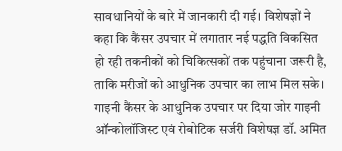सावधानियों के बारे में जानकारी दी गई। विशेषज्ञों ने कहा कि कैंसर उपचार में लगातार नई पद्धति विकसित हो रही तकनीकों को चिकित्सकों तक पहुंचाना जरूरी है, ताकि मरीजों को आधुनिक उपचार का लाभ मिल सके। गाइनी कैंसर के आधुनिक उपचार पर दिया जोर गाइनी ऑन्कोलॉजिस्ट एवं रोबोटिक सर्जरी विशेषज्ञ डॉ. अमित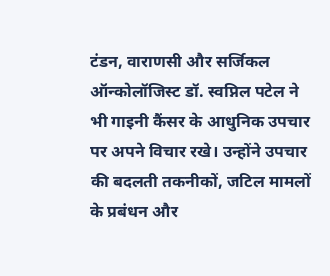टंडन, वाराणसी और सर्जिकल ऑन्कोलॉजिस्ट डॉ. स्वप्निल पटेल ने भी गाइनी कैंसर के आधुनिक उपचार पर अपने विचार रखे। उन्होंने उपचार की बदलती तकनीकों, जटिल मामलों के प्रबंधन और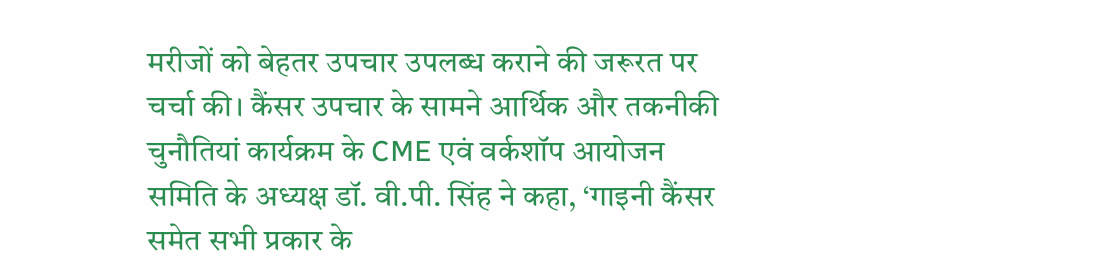मरीजों को बेहतर उपचार उपलब्ध कराने की जरूरत पर चर्चा की। कैंसर उपचार के सामने आर्थिक और तकनीकी चुनौतियां कार्यक्रम के CME एवं वर्कशॉप आयोजन समिति के अध्यक्ष डॉ. वी.पी. सिंह ने कहा, ‘गाइनी कैंसर समेत सभी प्रकार के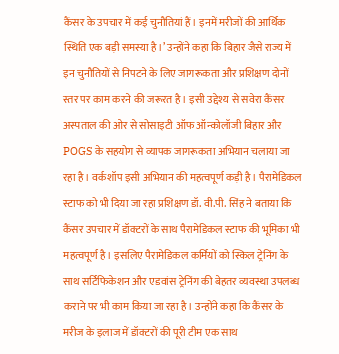कैंसर के उपचार में कई चुनौतियां हैं। इनमें मरीजों की आर्थिक स्थिति एक बड़ी समस्या है।’ उन्होंने कहा कि बिहार जैसे राज्य में इन चुनौतियों से निपटने के लिए जागरूकता और प्रशिक्षण दोनों स्तर पर काम करने की जरूरत है। इसी उद्देश्य से सवेरा कैंसर अस्पताल की ओर से सोसाइटी ऑफ ऑन्कोलॉजी बिहार और POGS के सहयोग से व्यापक जागरूकता अभियान चलाया जा रहा है। वर्कशॉप इसी अभियान की महत्वपूर्ण कड़ी है। पैरामेडिकल स्टाफ को भी दिया जा रहा प्रशिक्षण डॉ. वी.पी. सिंह ने बताया कि कैंसर उपचार में डॉक्टरों के साथ पैरामेडिकल स्टाफ की भूमिका भी महत्वपूर्ण है। इसलिए पैरामेडिकल कर्मियों को स्किल ट्रेनिंग के साथ सर्टिफिकेशन और एडवांस ट्रेनिंग की बेहतर व्यवस्था उपलब्ध कराने पर भी काम किया जा रहा है। उन्होंने कहा कि कैंसर के मरीज के इलाज में डॉक्टरों की पूरी टीम एक साथ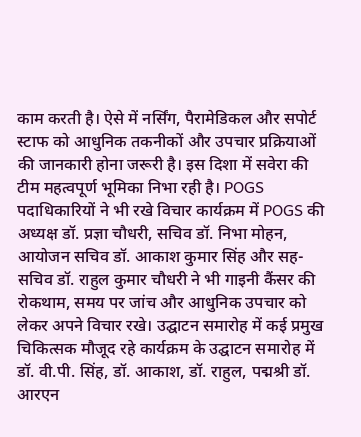काम करती है। ऐसे में नर्सिंग, पैरामेडिकल और सपोर्ट स्टाफ को आधुनिक तकनीकों और उपचार प्रक्रियाओं की जानकारी होना जरूरी है। इस दिशा में सवेरा की टीम महत्वपूर्ण भूमिका निभा रही है। POGS पदाधिकारियों ने भी रखे विचार कार्यक्रम में POGS की अध्यक्ष डॉ. प्रज्ञा चौधरी, सचिव डॉ. निभा मोहन, आयोजन सचिव डॉ. आकाश कुमार सिंह और सह-सचिव डॉ. राहुल कुमार चौधरी ने भी गाइनी कैंसर की रोकथाम, समय पर जांच और आधुनिक उपचार को लेकर अपने विचार रखे। उद्घाटन समारोह में कई प्रमुख चिकित्सक मौजूद रहे कार्यक्रम के उद्घाटन समारोह में डॉ. वी.पी. सिंह, डॉ. आकाश, डॉ. राहुल, पद्मश्री डॉ. आरएन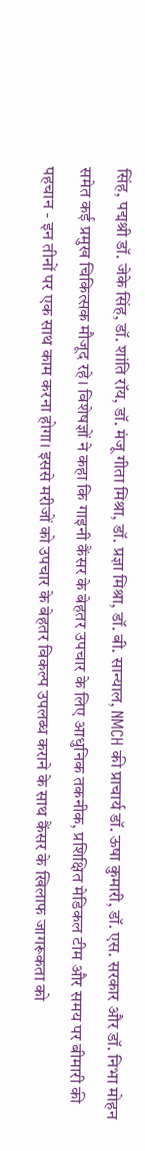सिंह, पद्मश्री डॉ. जेके सिंह, डॉ. शांति रॉय, डॉ. मंजू गीता मिश्रा, डॉ. प्रज्ञा मिश्रा, डॉ. बी. सान्याल, NMCH की प्राचार्य डॉ. ऊषा कुमारी, डॉ. एस. सरकार और डॉ. निभा मोहन समेत कई प्रमुख चिकित्सक मौजूद रहे। विशेषज्ञों ने कहा कि गाइनी कैंसर के बेहतर उपचार के लिए आधुनिक तकनीक, प्रशिक्षित मेडिकल टीम और समय पर बीमारी की पहचान - इन तीनों पर एक साथ काम करना होगा। इससे मरीजों को उपचार के बेहतर विकल्प उपलब्ध कराने के साथ कैंसर के खिलाफ जागरूकता को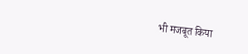भी मजबूत किया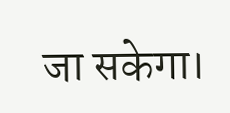जा सकेगा।